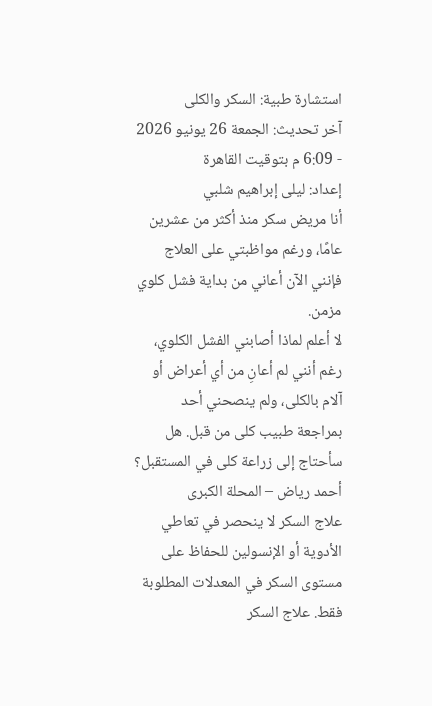استشارة طبية: السكر والكلى
آخر تحديث: الجمعة 26 يونيو 2026 - 6:09 م بتوقيت القاهرة
إعداد: ليلى إبراهيم شلبي
أنا مريض سكر منذ أكثر من عشرين عامًا، ورغم مواظبتي على العلاج فإنني الآن أعاني من بداية فشل كلوي مزمن.
لا أعلم لماذا أصابني الفشل الكلوي، رغم أنني لم أعانِ من أي أعراض أو آلام بالكلى، ولم ينصحني أحد بمراجعة طبيب كلى من قبل. هل سأحتاج إلى زراعة كلى في المستقبل؟
أحمد رياض – المحلة الكبرى
علاج السكر لا ينحصر في تعاطي الأدوية أو الإنسولين للحفاظ على مستوى السكر في المعدلات المطلوبة فقط. علاج السكر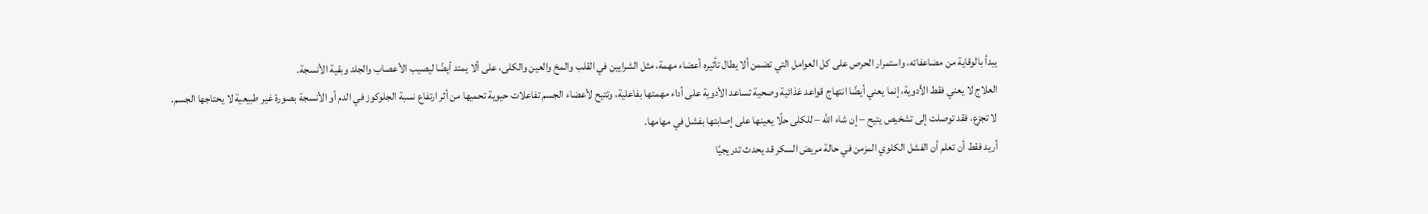يبدأ بالوقاية من مضاعفاته، واستمرار الحرص على كل العوامل التي تضمن ألا يطال تأثيره أعضاء مهمة، مثل الشرايين في القلب والمخ والعين والكلى، على ألا يمتد أيضًا ليصيب الأعصاب والجلد وبقية الأنسجة.
العلاج لا يعني فقط الأدوية، إنما يعني أيضًا انتهاج قواعد غذائية وصحية تساعد الأدوية على أداء مهمتها بفاعلية، وتتيح لأعضاء الجسم تفاعلات حيوية تحميها من أثر ارتفاع نسبة الجلوكوز في الدم أو الأنسجة بصورة غير طبيعية لا يحتاجها الجسم.
لا تجزع، فقد توصلت إلى تشخيص يتيح – إن شاء الله – للكلى حلًا يعينها على إصابتها بفشل في مهامها.
أريد فقط أن تعلم أن الفشل الكلوي المزمن في حالة مريض السكر قد يحدث تدريجيًا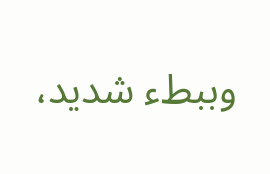وببطء شديد،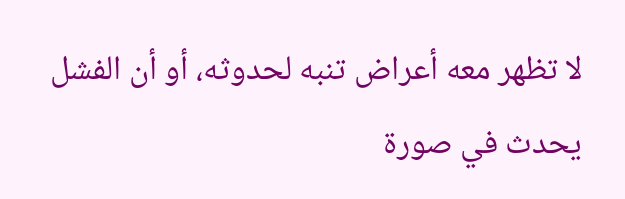لا تظهر معه أعراض تنبه لحدوثه، أو أن الفشل يحدث في صورة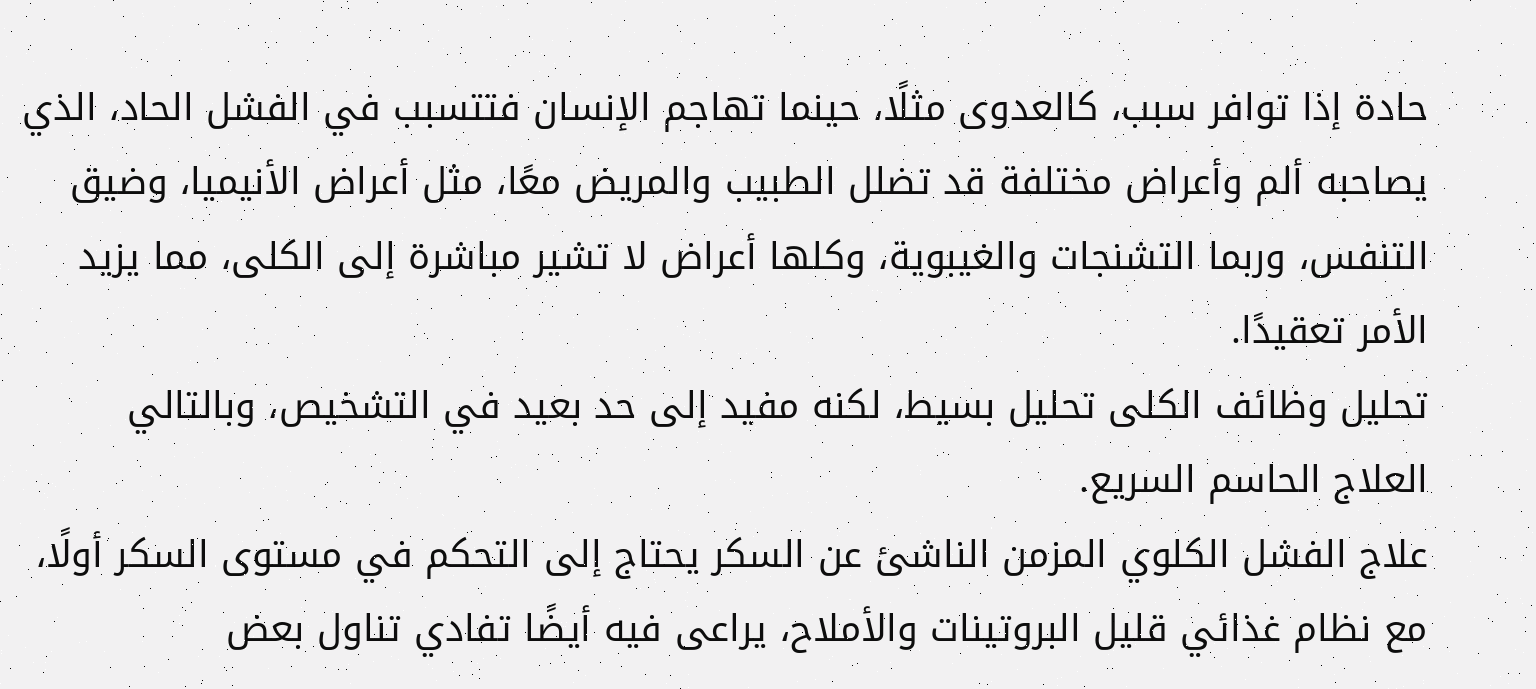حادة إذا توافر سبب، كالعدوى مثلًا، حينما تهاجم الإنسان فتتسبب في الفشل الحاد، الذي يصاحبه ألم وأعراض مختلفة قد تضلل الطبيب والمريض معًا، مثل أعراض الأنيميا، وضيق التنفس، وربما التشنجات والغيبوية، وكلها أعراض لا تشير مباشرة إلى الكلى، مما يزيد الأمر تعقيدًا.
تحليل وظائف الكلى تحليل بسيط، لكنه مفيد إلى حد بعيد في التشخيص، وبالتالي العلاج الحاسم السريع.
علاج الفشل الكلوي المزمن الناشئ عن السكر يحتاج إلى التحكم في مستوى السكر أولًا، مع نظام غذائي قليل البروتينات والأملاح، يراعى فيه أيضًا تفادي تناول بعض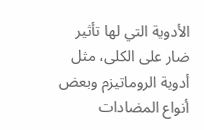الأدوية التي لها تأثير ضار على الكلى، مثل أدوية الروماتيزم وبعض أنواع المضادات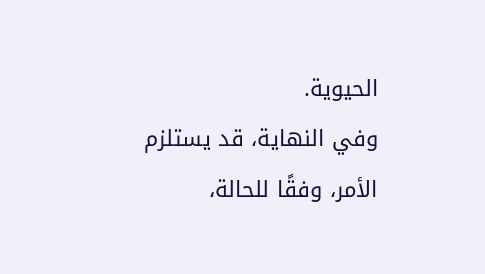الحيوية.
وفي النهاية، قد يستلزم الأمر، وفقًا للحالة،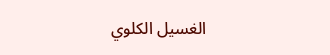الغسيل الكلوي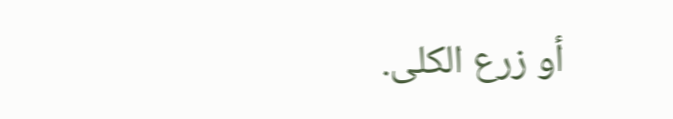أو زرع الكلى.